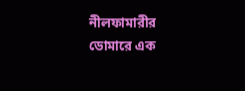নীলফামারীর ডোমারে এক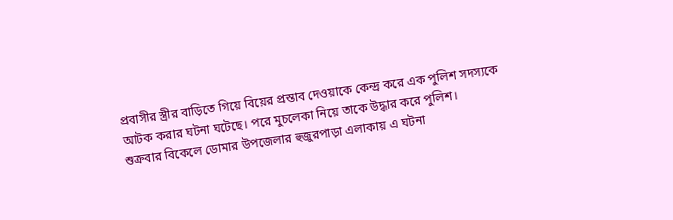প্রবাসীর স্ত্রীর বাড়িতে গিয়ে বিয়ের প্রস্তাব দেওয়াকে কেন্দ্র করে এক পুলিশ সদস্যকে আটক করার ঘটনা ঘটেছে। পরে মুচলেকা নিয়ে তাকে উদ্ধার করে পুলিশ।
শুক্রবার বিকেলে ডোমার উপজেলার হুজুরপাড়া এলাকায় এ ঘটনা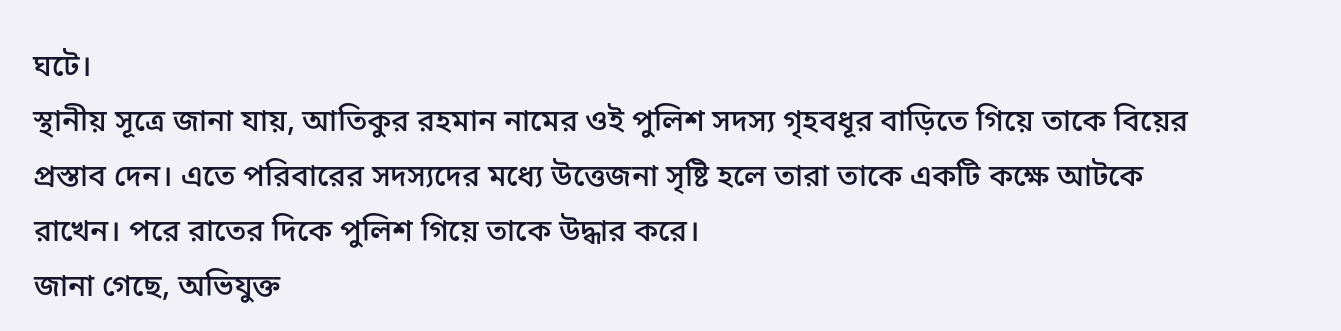ঘটে।
স্থানীয় সূত্রে জানা যায়, আতিকুর রহমান নামের ওই পুলিশ সদস্য গৃহবধূর বাড়িতে গিয়ে তাকে বিয়ের প্রস্তাব দেন। এতে পরিবারের সদস্যদের মধ্যে উত্তেজনা সৃষ্টি হলে তারা তাকে একটি কক্ষে আটকে রাখেন। পরে রাতের দিকে পুলিশ গিয়ে তাকে উদ্ধার করে।
জানা গেছে, অভিযুক্ত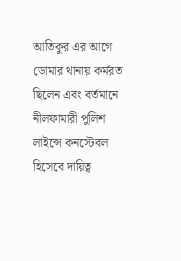আতিকুর এর আগে ডোমার থানায় কর্মরত ছিলেন এবং বর্তমানে নীলফামারী পুলিশ লাইন্সে কনস্টেবল হিসেবে দায়িত্ব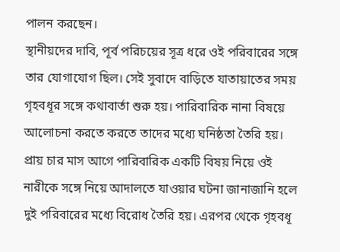পালন করছেন।
স্থানীয়দের দাবি, পূর্ব পরিচয়ের সূত্র ধরে ওই পরিবারের সঙ্গে তার যোগাযোগ ছিল। সেই সুবাদে বাড়িতে যাতায়াতের সময় গৃহবধূর সঙ্গে কথাবার্তা শুরু হয়। পারিবারিক নানা বিষয়ে আলোচনা করতে করতে তাদের মধ্যে ঘনিষ্ঠতা তৈরি হয়।
প্রায় চার মাস আগে পারিবারিক একটি বিষয় নিয়ে ওই নারীকে সঙ্গে নিয়ে আদালতে যাওয়ার ঘটনা জানাজানি হলে দুই পরিবারের মধ্যে বিরোধ তৈরি হয়। এরপর থেকে গৃহবধূ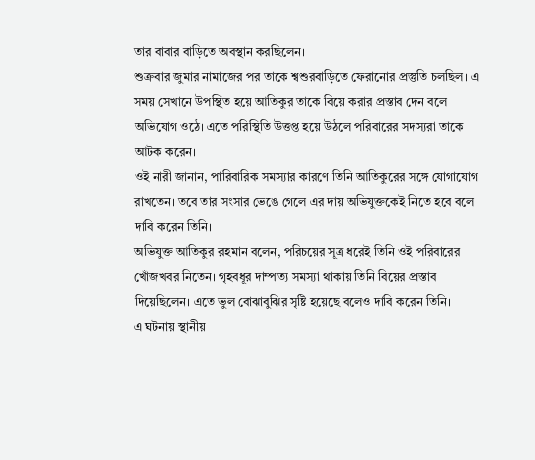তার বাবার বাড়িতে অবস্থান করছিলেন।
শুক্রবার জুমার নামাজের পর তাকে শ্বশুরবাড়িতে ফেরানোর প্রস্তুতি চলছিল। এ সময় সেখানে উপস্থিত হয়ে আতিকুর তাকে বিয়ে করার প্রস্তাব দেন বলে অভিযোগ ওঠে। এতে পরিস্থিতি উত্তপ্ত হয়ে উঠলে পরিবারের সদস্যরা তাকে আটক করেন।
ওই নারী জানান, পারিবারিক সমস্যার কারণে তিনি আতিকুরের সঙ্গে যোগাযোগ রাখতেন। তবে তার সংসার ভেঙে গেলে এর দায় অভিযুক্তকেই নিতে হবে বলে দাবি করেন তিনি।
অভিযুক্ত আতিকুর রহমান বলেন, পরিচয়ের সূত্র ধরেই তিনি ওই পরিবারের খোঁজখবর নিতেন। গৃহবধূর দাম্পত্য সমস্যা থাকায় তিনি বিয়ের প্রস্তাব দিয়েছিলেন। এতে ভুল বোঝাবুঝির সৃষ্টি হয়েছে বলেও দাবি করেন তিনি।
এ ঘটনায় স্থানীয়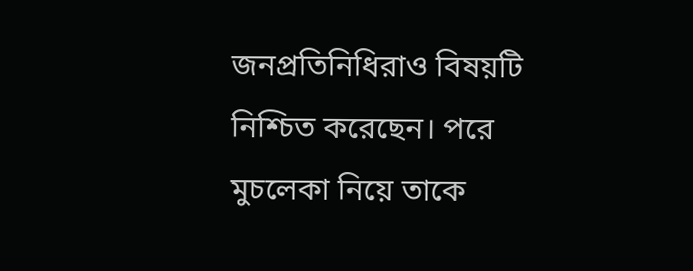জনপ্রতিনিধিরাও বিষয়টি নিশ্চিত করেছেন। পরে মুচলেকা নিয়ে তাকে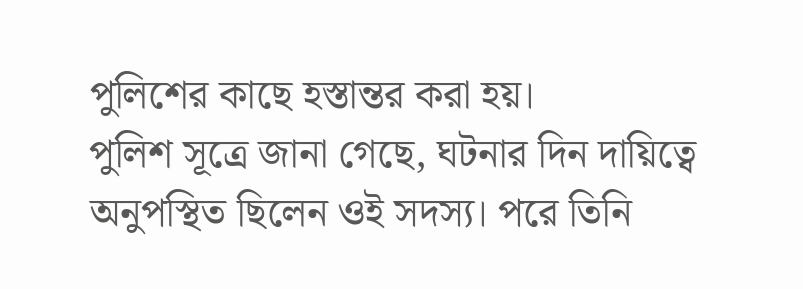পুলিশের কাছে হস্তান্তর করা হয়।
পুলিশ সূত্রে জানা গেছে, ঘটনার দিন দায়িত্বে অনুপস্থিত ছিলেন ওই সদস্য। পরে তিনি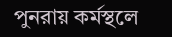পুনরায় কর্মস্থলে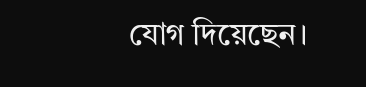যোগ দিয়েছেন।